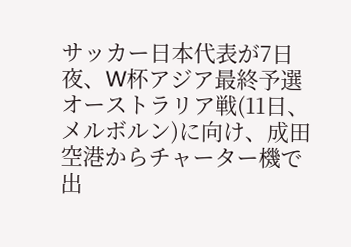サッカー日本代表が7日夜、W杯アジア最終予選オーストラリア戦(11日、メルボルン)に向け、成田空港からチャーター機で出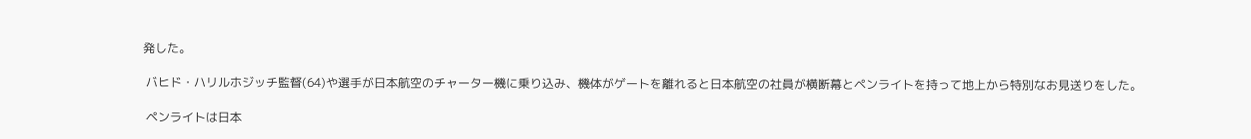発した。

 バヒド・ハリルホジッチ監督(64)や選手が日本航空のチャーター機に乗り込み、機体がゲートを離れると日本航空の社員が横断幕とペンライトを持って地上から特別なお見送りをした。

 ペンライトは日本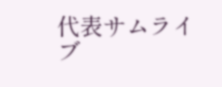代表サムライブ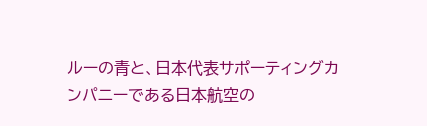ルーの青と、日本代表サポーティングカンパニーである日本航空の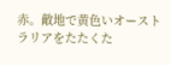赤。敵地で黄色いオーストラリアをたたくた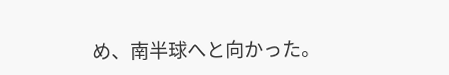め、南半球へと向かった。